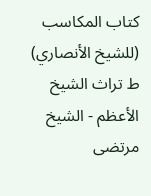كتاب المكاسب (للشيخ الأنصاري) ط تراث الشيخ الأعظم - الشيخ مرتضى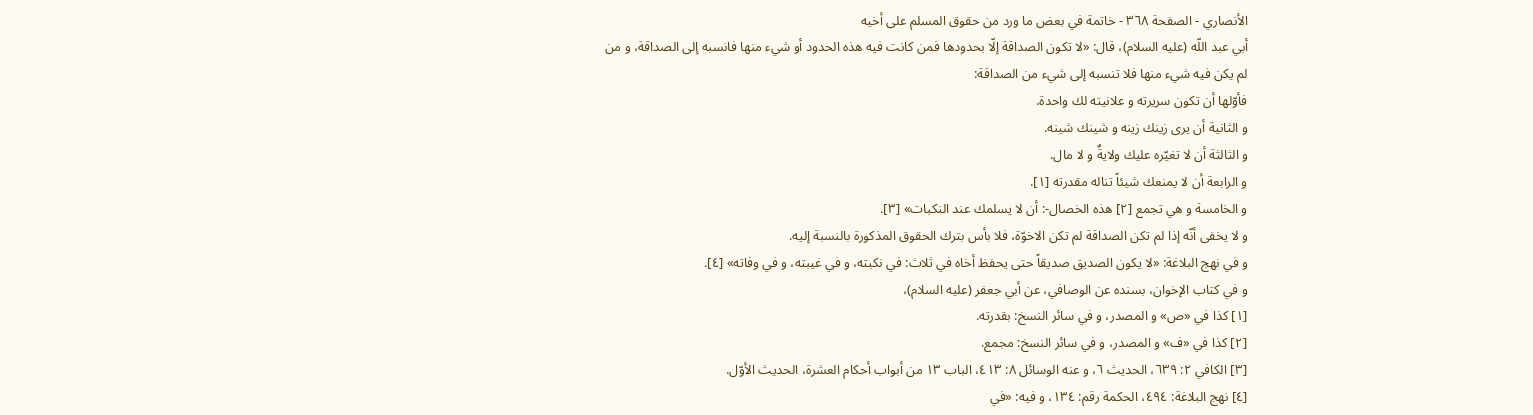الأنصاري - الصفحة ٣٦٨ - خاتمة في بعض ما ورد من حقوق المسلم على أخيه
أبي عبد اللّه (عليه السلام)، قال: «لا تكون الصداقة إلّا بحدودها فمن كانت فيه هذه الحدود أو شيء منها فانسبه إلى الصداقة، و من لم يكن فيه شيء منها فلا تنسبه إلى شيء من الصداقة:
فأوّلها أن تكون سريرته و علانيته لك واحدة.
و الثانية أن يرى زينك زينه و شينك شينه.
و الثالثة أن لا تغيّره عليك ولايةٌ و لا مال.
و الرابعة أن لا يمنعك شيئاً تناله مقدرته [١].
و الخامسة و هي تجمع [٢] هذه الخصال-: أن لا يسلمك عند النكبات» [٣].
و لا يخفى أنّه إذا لم تكن الصداقة لم تكن الاخوّة، فلا بأس بترك الحقوق المذكورة بالنسبة إليه.
و في نهج البلاغة: «لا يكون الصديق صديقاً حتى يحفظ أخاه في ثلاث: في نكبته، و في غيبته، و في وفاته» [٤].
و في كتاب الإخوان، بسنده عن الوصافي، عن أبي جعفر (عليه السلام)،
[١] كذا في «ص» و المصدر، و في سائر النسخ: بقدرته.
[٢] كذا في «ف» و المصدر، و في سائر النسخ: مجمع.
[٣] الكافي ٢: ٦٣٩، الحديث ٦، و عنه الوسائل ٨: ٤١٣، الباب ١٣ من أبواب أحكام العشرة، الحديث الأوّل.
[٤] نهج البلاغة: ٤٩٤، الحكمة رقم: ١٣٤، و فيه: «في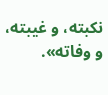نكبته، و غيبته، و وفاته».